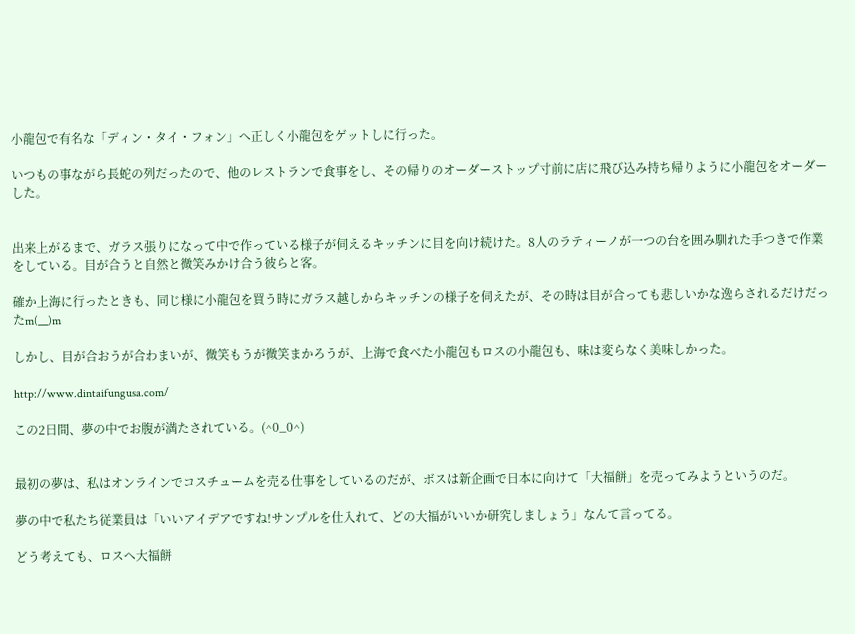小龍包で有名な「ディン・タイ・フォン」へ正しく小龍包をゲットしに行った。

いつもの事ながら長蛇の列だったので、他のレストランで食事をし、その帰りのオーダーストップ寸前に店に飛び込み持ち帰りように小龍包をオーダーした。


出来上がるまで、ガラス張りになって中で作っている様子が伺えるキッチンに目を向け続けた。8人のラティーノが一つの台を囲み馴れた手つきで作業をしている。目が合うと自然と微笑みかけ合う彼らと客。

確か上海に行ったときも、同じ様に小龍包を買う時にガラス越しからキッチンの様子を伺えたが、その時は目が合っても悲しいかな逸らされるだけだったm(__)m

しかし、目が合おうが合わまいが、微笑もうが微笑まかろうが、上海で食べた小龍包もロスの小龍包も、味は変らなく美味しかった。

http://www.dintaifungusa.com/

この2日間、夢の中でお腹が満たされている。(^0_0^)


最初の夢は、私はオンラインでコスチュームを売る仕事をしているのだが、ボスは新企画で日本に向けて「大福餅」を売ってみようというのだ。

夢の中で私たち従業員は「いいアイデアですね!サンプルを仕入れて、どの大福がいいか研究しましょう」なんて言ってる。

どう考えても、ロスへ大福餅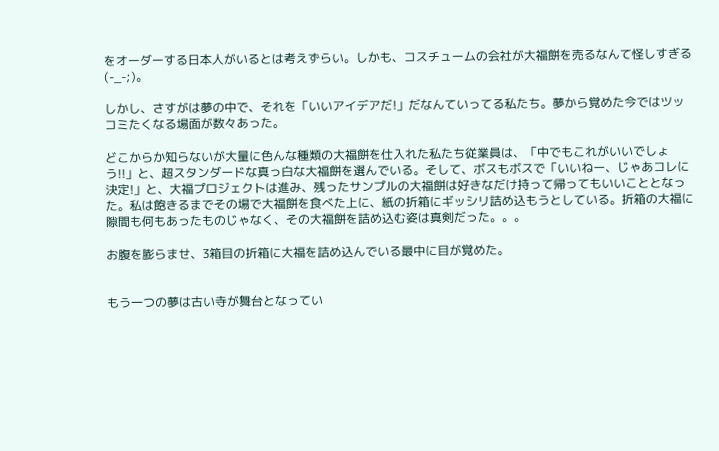をオーダーする日本人がいるとは考えずらい。しかも、コスチュームの会社が大福餅を売るなんて怪しすぎる(-_-;)。

しかし、さすがは夢の中で、それを「いいアイデアだ!」だなんていってる私たち。夢から覚めた今ではツッコミたくなる場面が数々あった。

どこからか知らないが大量に色んな種類の大福餅を仕入れた私たち従業員は、「中でもこれがいいでしょう!!」と、超スタンダードな真っ白な大福餅を選んでいる。そして、ボスもボスで「いいねー、じゃあコレに決定!」と、大福プロジェクトは進み、残ったサンプルの大福餅は好きなだけ持って帰ってもいいこととなった。私は飽きるまでその場で大福餅を食べた上に、紙の折箱にギッシリ詰め込もうとしている。折箱の大福に隙間も何もあったものじゃなく、その大福餅を詰め込む姿は真剣だった。。。

お腹を膨らませ、3箱目の折箱に大福を詰め込んでいる最中に目が覚めた。


もう一つの夢は古い寺が舞台となってい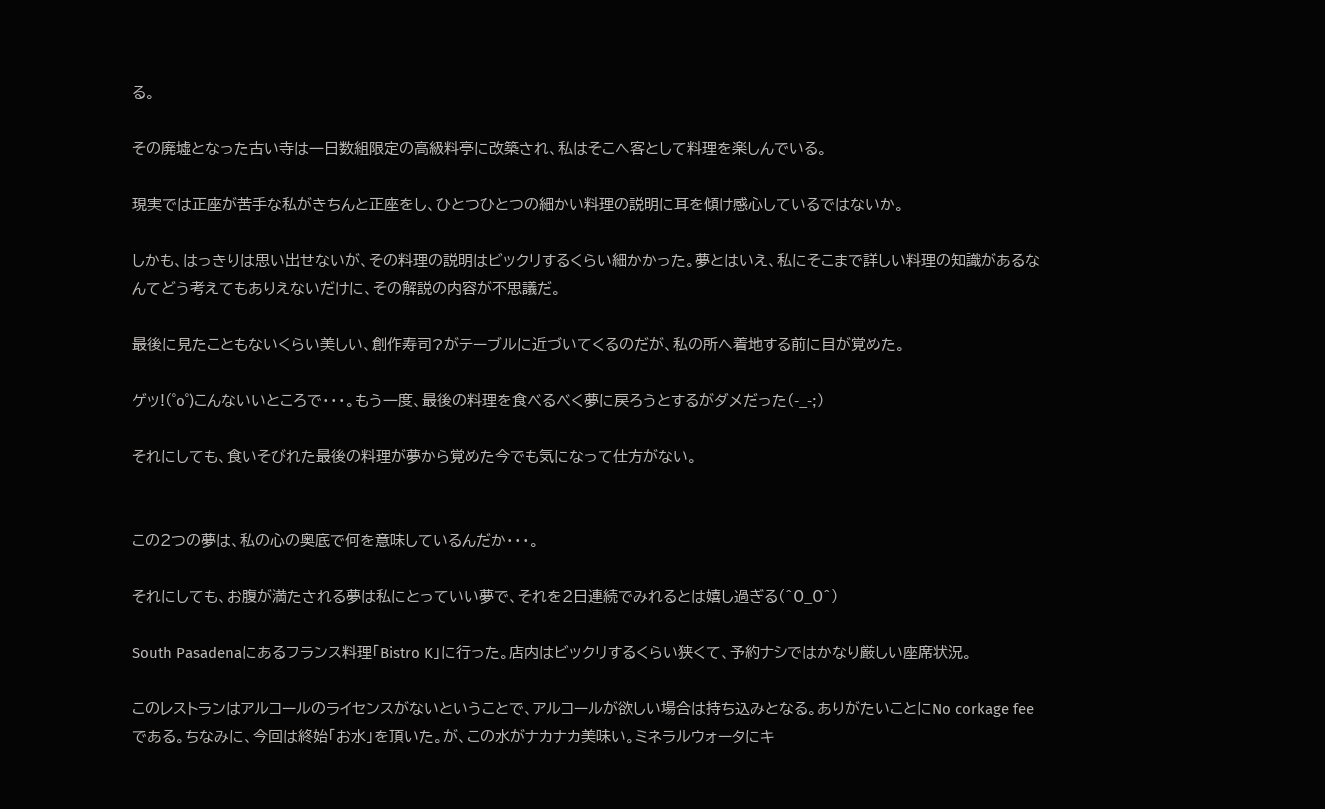る。

その廃墟となった古い寺は一日数組限定の高級料亭に改築され、私はそこへ客として料理を楽しんでいる。

現実では正座が苦手な私がきちんと正座をし、ひとつひとつの細かい料理の説明に耳を傾け感心しているではないか。

しかも、はっきりは思い出せないが、その料理の説明はビックリするくらい細かかった。夢とはいえ、私にそこまで詳しい料理の知識があるなんてどう考えてもありえないだけに、その解説の内容が不思議だ。

最後に見たこともないくらい美しい、創作寿司?がテーブルに近づいてくるのだが、私の所へ着地する前に目が覚めた。

ゲッ!(゜o゜)こんないいところで・・・。もう一度、最後の料理を食べるべく夢に戻ろうとするがダメだった(-_-;)

それにしても、食いそびれた最後の料理が夢から覚めた今でも気になって仕方がない。


この2つの夢は、私の心の奥底で何を意味しているんだか・・・。

それにしても、お腹が満たされる夢は私にとっていい夢で、それを2日連続でみれるとは嬉し過ぎる(^0_0^)

South Pasadenaにあるフランス料理「Bistro K」に行った。店内はビックリするくらい狭くて、予約ナシではかなり厳しい座席状況。

このレストランはアルコールのライセンスがないということで、アルコールが欲しい場合は持ち込みとなる。ありがたいことにNo corkage feeである。ちなみに、今回は終始「お水」を頂いた。が、この水がナカナカ美味い。ミネラルウォータにキ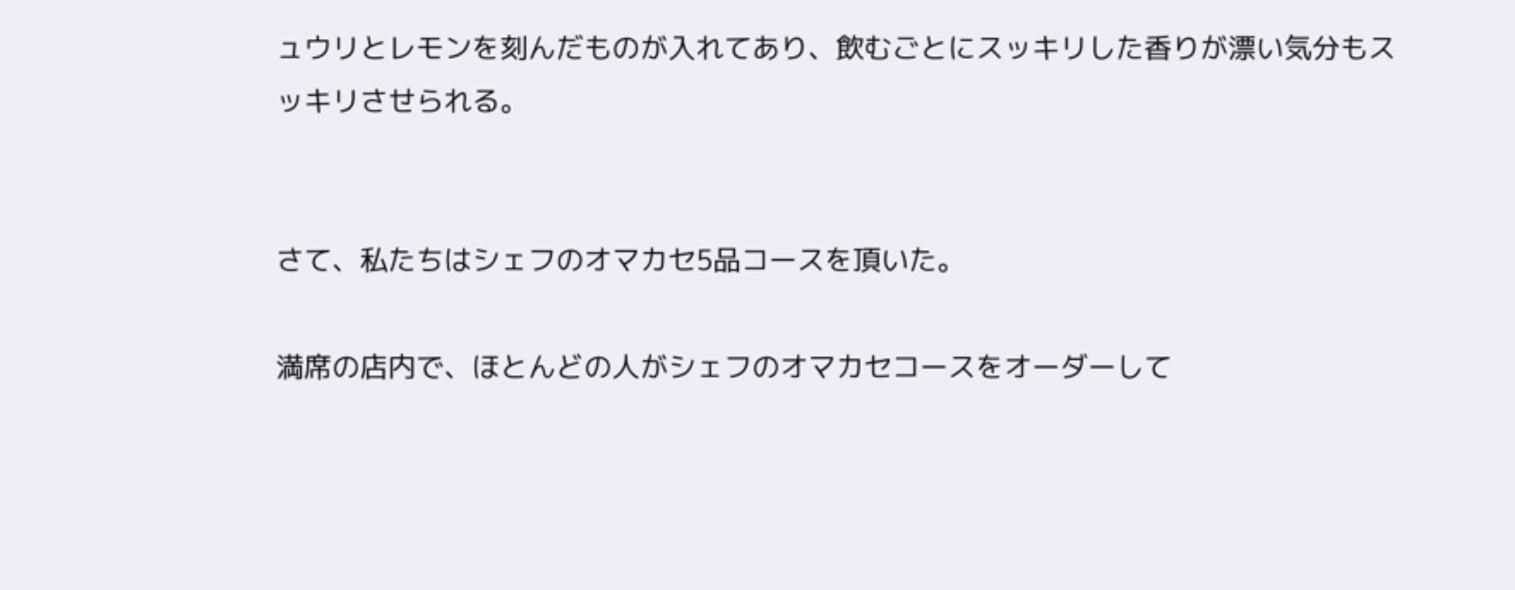ュウリとレモンを刻んだものが入れてあり、飲むごとにスッキリした香りが漂い気分もスッキリさせられる。


さて、私たちはシェフのオマカセ5品コースを頂いた。

満席の店内で、ほとんどの人がシェフのオマカセコースをオーダーして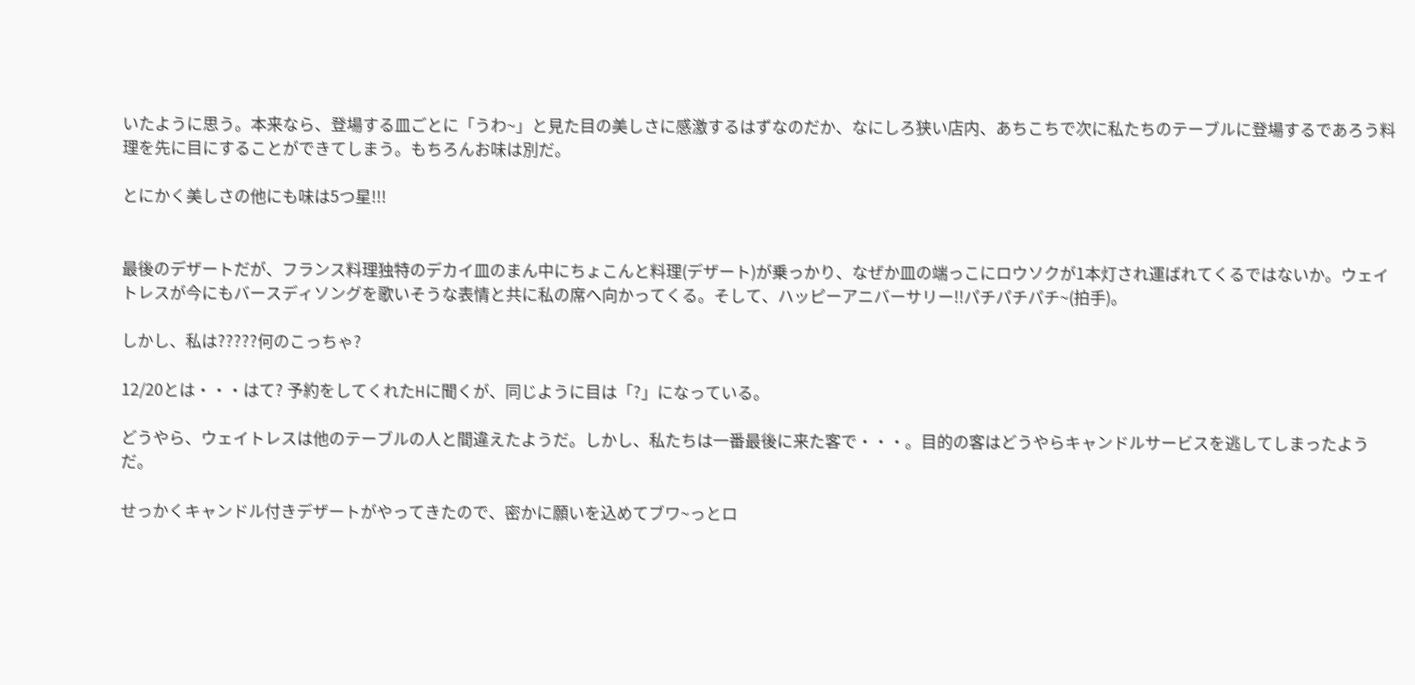いたように思う。本来なら、登場する皿ごとに「うわ~」と見た目の美しさに感激するはずなのだか、なにしろ狭い店内、あちこちで次に私たちのテーブルに登場するであろう料理を先に目にすることができてしまう。もちろんお味は別だ。

とにかく美しさの他にも味は5つ星!!!


最後のデザートだが、フランス料理独特のデカイ皿のまん中にちょこんと料理(デザート)が乗っかり、なぜか皿の端っこにロウソクが1本灯され運ばれてくるではないか。ウェイトレスが今にもバースディソングを歌いそうな表情と共に私の席へ向かってくる。そして、ハッピーアニバーサリー!!パチパチパチ~(拍手)。

しかし、私は?????何のこっちゃ?

12/20とは・・・はて? 予約をしてくれたHに聞くが、同じように目は「?」になっている。

どうやら、ウェイトレスは他のテーブルの人と間違えたようだ。しかし、私たちは一番最後に来た客で・・・。目的の客はどうやらキャンドルサービスを逃してしまったようだ。

せっかくキャンドル付きデザートがやってきたので、密かに願いを込めてブワ~っとロ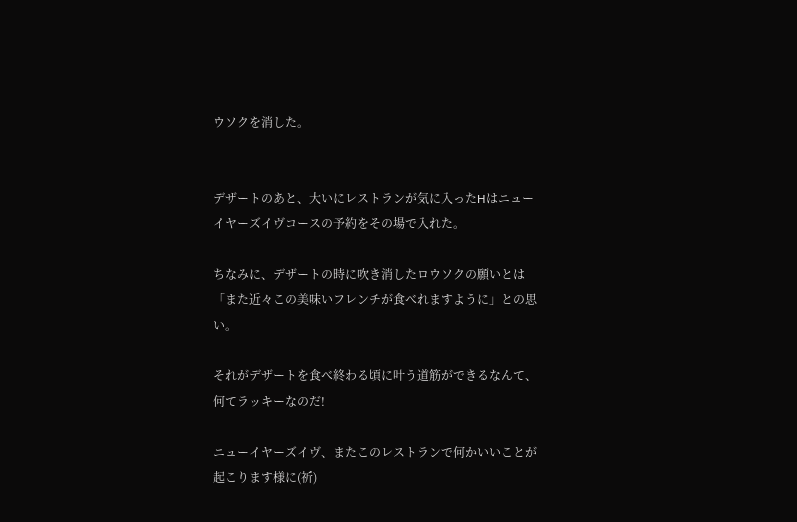ウソクを消した。


デザートのあと、大いにレストランが気に入ったHはニューイヤーズイヴコースの予約をその場で入れた。

ちなみに、デザートの時に吹き消したロウソクの願いとは「また近々この美味いフレンチが食べれますように」との思い。

それがデザートを食べ終わる頃に叶う道筋ができるなんて、何てラッキーなのだ!

ニューイヤーズイヴ、またこのレストランで何かいいことが起こります様に(祈)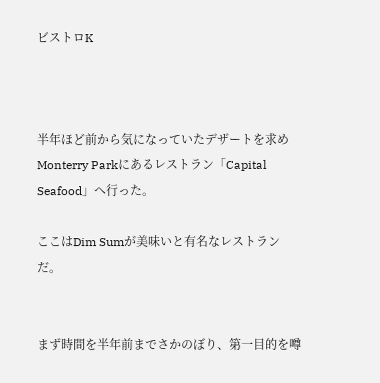ビストロK



半年ほど前から気になっていたデザートを求めMonterry Parkにあるレストラン「Capital Seafood」へ行った。

ここはDim Sumが美味いと有名なレストランだ。


まず時間を半年前までさかのぼり、第一目的を噂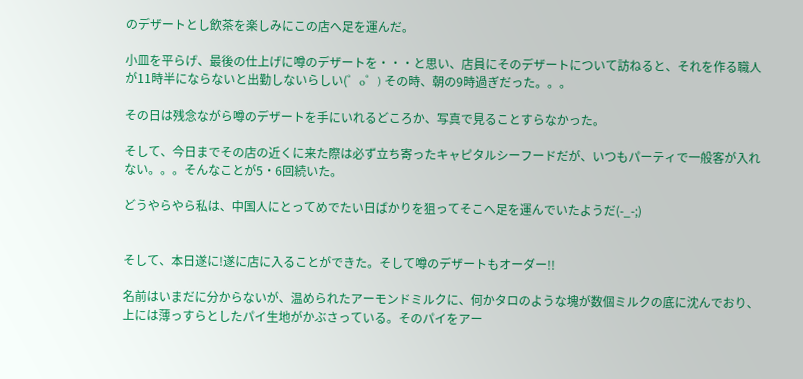のデザートとし飲茶を楽しみにこの店へ足を運んだ。

小皿を平らげ、最後の仕上げに噂のデザートを・・・と思い、店員にそのデザートについて訪ねると、それを作る職人が11時半にならないと出勤しないらしい(゜o゜) その時、朝の9時過ぎだった。。。

その日は残念ながら噂のデザートを手にいれるどころか、写真で見ることすらなかった。

そして、今日までその店の近くに来た際は必ず立ち寄ったキャピタルシーフードだが、いつもパーティで一般客が入れない。。。そんなことが5・6回続いた。

どうやらやら私は、中国人にとってめでたい日ばかりを狙ってそこへ足を運んでいたようだ(-_-;)


そして、本日遂に!遂に店に入ることができた。そして噂のデザートもオーダー!!

名前はいまだに分からないが、温められたアーモンドミルクに、何かタロのような塊が数個ミルクの底に沈んでおり、上には薄っすらとしたパイ生地がかぶさっている。そのパイをアー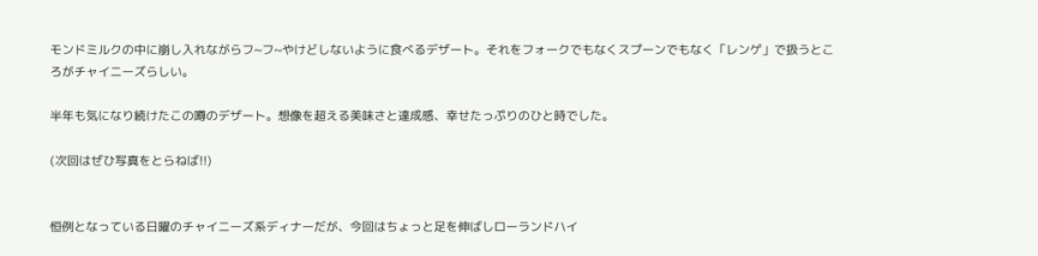モンドミルクの中に崩し入れながらフ~フ~やけどしないように食べるデザート。それをフォークでもなくスプーンでもなく「レンゲ」で扱うところがチャイニーズらしい。

半年も気になり続けたこの噂のデザート。想像を超える美味さと達成感、幸せたっぷりのひと時でした。

(次回はぜひ写真をとらねば!!)


恒例となっている日曜のチャイニーズ系ディナーだが、今回はちょっと足を伸ばしローランドハイ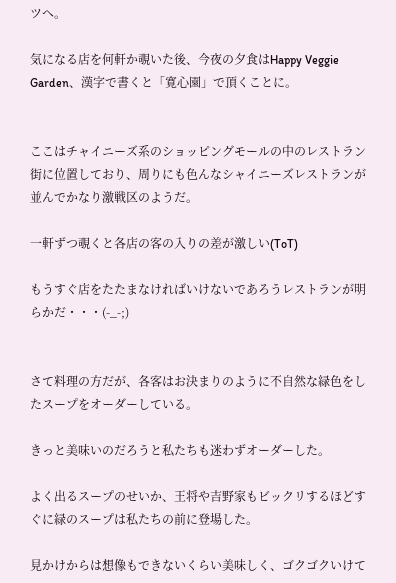ツへ。

気になる店を何軒か覗いた後、今夜の夕食はHappy Veggie Garden、漢字で書くと「寛心園」で頂くことに。


ここはチャイニーズ系のショッピングモールの中のレストラン街に位置しており、周りにも色んなシャイニーズレストランが並んでかなり激戦区のようだ。

一軒ずつ覗くと各店の客の入りの差が激しい(ToT)

もうすぐ店をたたまなければいけないであろうレストランが明らかだ・・・(-_-;)


さて料理の方だが、各客はお決まりのように不自然な緑色をしたスープをオーダーしている。

きっと美味いのだろうと私たちも迷わずオーダーした。

よく出るスープのせいか、王将や吉野家もビックリするほどすぐに緑のスープは私たちの前に登場した。

見かけからは想像もできないくらい美味しく、ゴクゴクいけて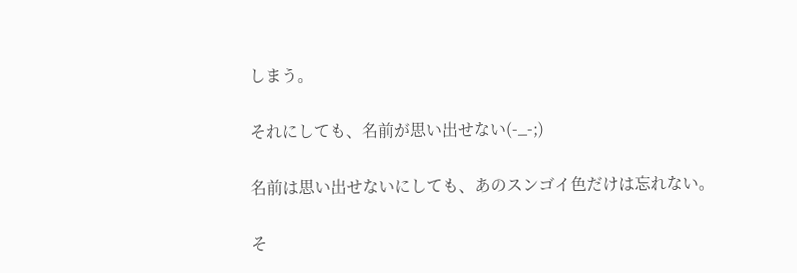しまう。

それにしても、名前が思い出せない(-_-;)

名前は思い出せないにしても、あのスンゴイ色だけは忘れない。

そ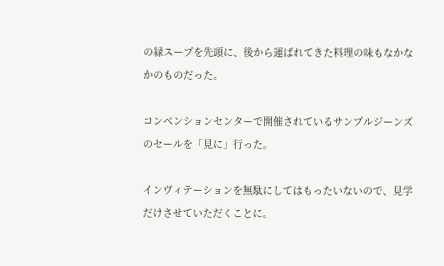の緑スープを先頭に、後から運ばれてきた料理の味もなかなかのものだった。

コンベンションセンターで開催されているサンプルジーンズのセールを「見に」行った。

インヴィテーションを無駄にしてはもったいないので、見学だけさせていただくことに。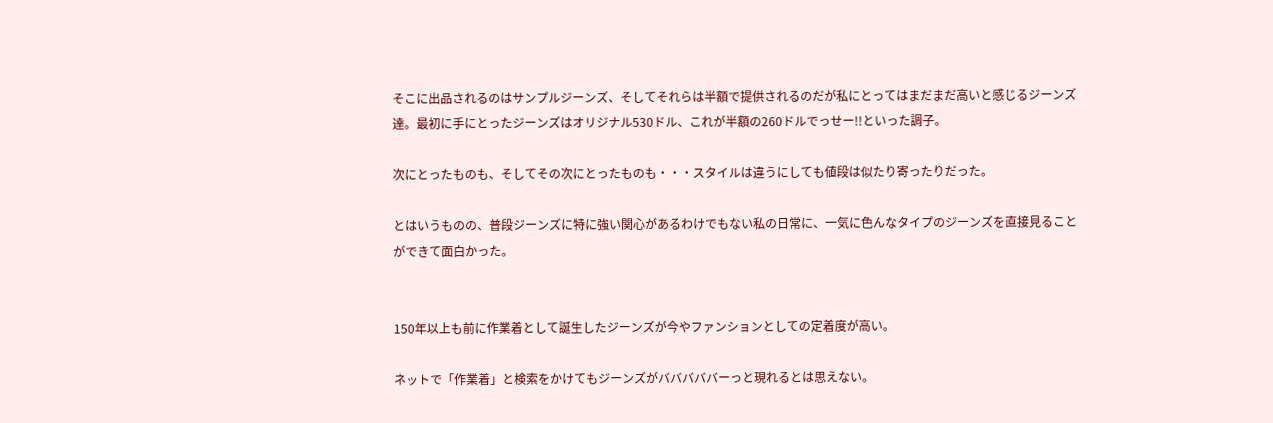そこに出品されるのはサンプルジーンズ、そしてそれらは半額で提供されるのだが私にとってはまだまだ高いと感じるジーンズ達。最初に手にとったジーンズはオリジナル530ドル、これが半額の260ドルでっせー!!といった調子。

次にとったものも、そしてその次にとったものも・・・スタイルは違うにしても値段は似たり寄ったりだった。

とはいうものの、普段ジーンズに特に強い関心があるわけでもない私の日常に、一気に色んなタイプのジーンズを直接見ることができて面白かった。


150年以上も前に作業着として誕生したジーンズが今やファンションとしての定着度が高い。

ネットで「作業着」と検索をかけてもジーンズがバババババーっと現れるとは思えない。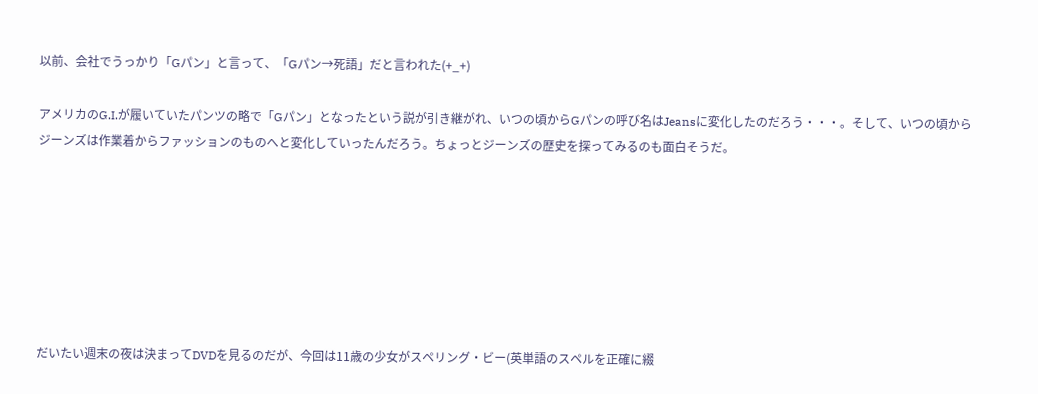以前、会社でうっかり「Gパン」と言って、「Gパン→死語」だと言われた(+_+)

アメリカのG.I.が履いていたパンツの略で「Gパン」となったという説が引き継がれ、いつの頃からGパンの呼び名はJeansに変化したのだろう・・・。そして、いつの頃からジーンズは作業着からファッションのものへと変化していったんだろう。ちょっとジーンズの歴史を探ってみるのも面白そうだ。







だいたい週末の夜は決まってDVDを見るのだが、今回は11歳の少女がスペリング・ビー(英単語のスペルを正確に綴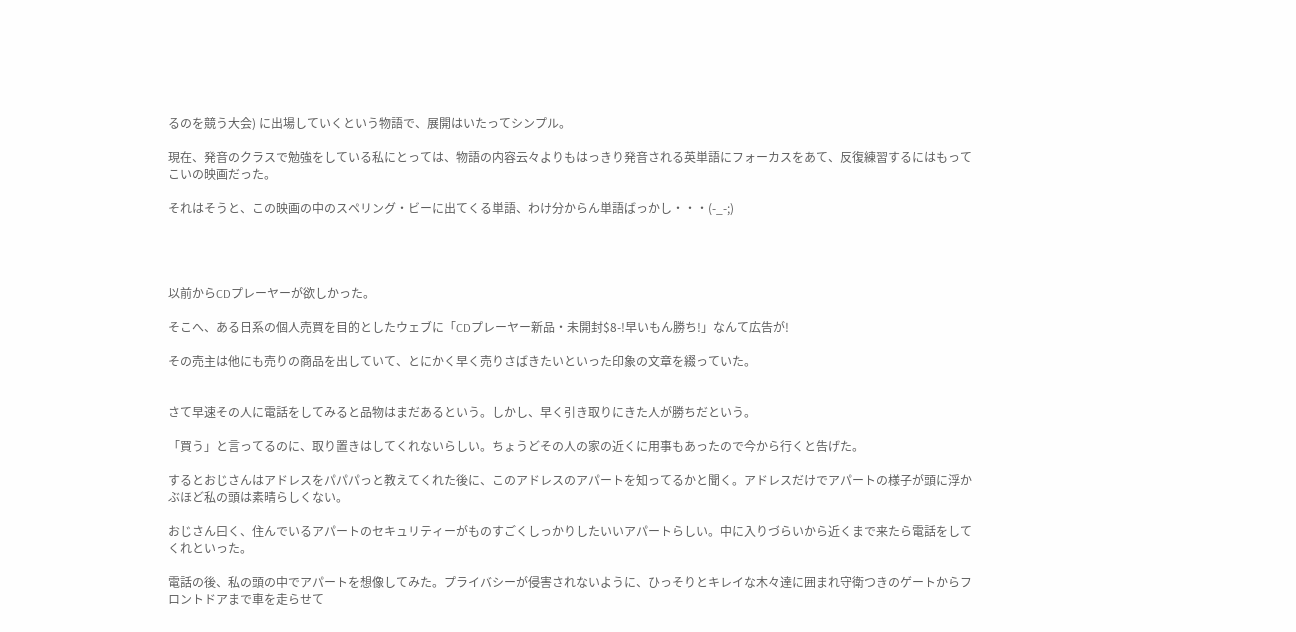るのを競う大会) に出場していくという物語で、展開はいたってシンプル。

現在、発音のクラスで勉強をしている私にとっては、物語の内容云々よりもはっきり発音される英単語にフォーカスをあて、反復練習するにはもってこいの映画だった。

それはそうと、この映画の中のスペリング・ビーに出てくる単語、わけ分からん単語ばっかし・・・(-_-;)




以前からCDプレーヤーが欲しかった。

そこへ、ある日系の個人売買を目的としたウェブに「CDプレーヤー新品・未開封$8-!早いもん勝ち!」なんて広告が!

その売主は他にも売りの商品を出していて、とにかく早く売りさばきたいといった印象の文章を綴っていた。


さて早速その人に電話をしてみると品物はまだあるという。しかし、早く引き取りにきた人が勝ちだという。

「買う」と言ってるのに、取り置きはしてくれないらしい。ちょうどその人の家の近くに用事もあったので今から行くと告げた。

するとおじさんはアドレスをパパパっと教えてくれた後に、このアドレスのアパートを知ってるかと聞く。アドレスだけでアパートの様子が頭に浮かぶほど私の頭は素晴らしくない。

おじさん曰く、住んでいるアパートのセキュリティーがものすごくしっかりしたいいアパートらしい。中に入りづらいから近くまで来たら電話をしてくれといった。

電話の後、私の頭の中でアパートを想像してみた。プライバシーが侵害されないように、ひっそりとキレイな木々達に囲まれ守衛つきのゲートからフロントドアまで車を走らせて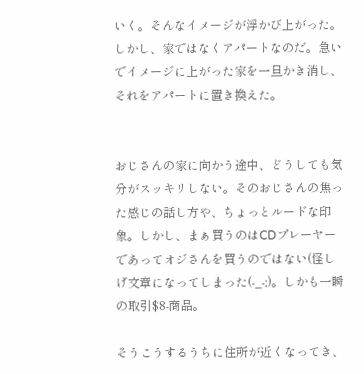いく。そんなイメージが浮かび上がった。しかし、家ではなくアパートなのだ。急いでイメージに上がった家を一旦かき消し、それをアパートに置き換えた。


おじさんの家に向かう途中、どうしても気分がスッキリしない。そのおじさんの焦った感じの話し方や、ちょっとルードな印象。しかし、まぁ買うのはCDプレーヤーであってオジさんを買うのではない(怪しげ文章になってしまった(-_-;)。しかも一瞬の取引$8-商品。

そうこうするうちに住所が近くなってき、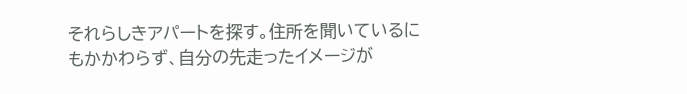それらしきアパートを探す。住所を聞いているにもかかわらず、自分の先走ったイメージが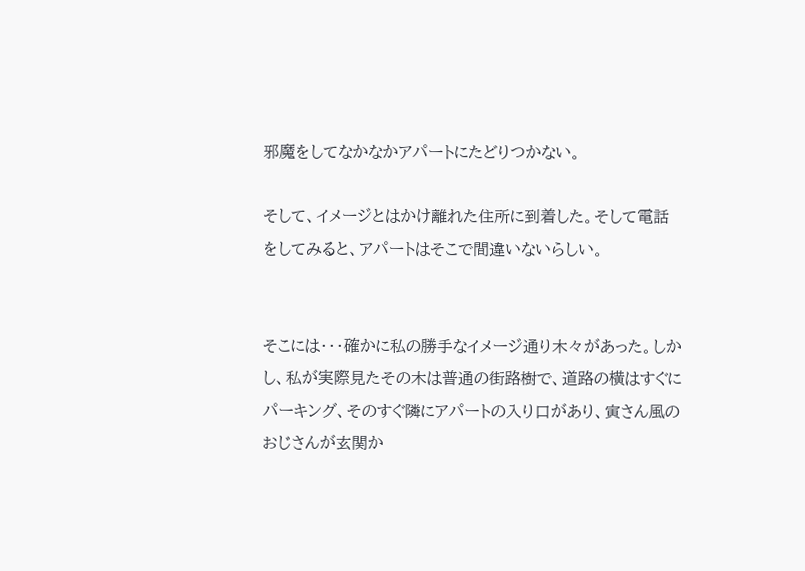邪魔をしてなかなかアパートにたどりつかない。

そして、イメージとはかけ離れた住所に到着した。そして電話をしてみると、アパートはそこで間違いないらしい。


そこには・・・確かに私の勝手なイメージ通り木々があった。しかし、私が実際見たその木は普通の街路樹で、道路の横はすぐにパーキング、そのすぐ隣にアパートの入り口があり、寅さん風のおじさんが玄関か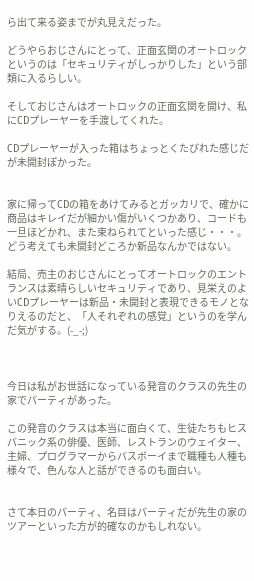ら出て来る姿までが丸見えだった。

どうやらおじさんにとって、正面玄関のオートロックというのは「セキュリティがしっかりした」という部類に入るらしい。

そしておじさんはオートロックの正面玄関を開け、私にCDプレーヤーを手渡してくれた。

CDプレーヤーが入った箱はちょっとくたびれた感じだが未開封ぽかった。


家に帰ってCDの箱をあけてみるとガッカリで、確かに商品はキレイだが細かい傷がいくつかあり、コードも一旦ほどかれ、また束ねられてといった感じ・・・。どう考えても未開封どころか新品なんかではない。

結局、売主のおじさんにとってオートロックのエントランスは素晴らしいセキュリティであり、見栄えのよいCDプレーヤーは新品・未開封と表現できるモノとなりえるのだと、「人それぞれの感覚」というのを学んだ気がする。(-_-;)



今日は私がお世話になっている発音のクラスの先生の家でパーティがあった。

この発音のクラスは本当に面白くて、生徒たちもヒスパニック系の俳優、医師、レストランのウェイター、主婦、プログラマーからバスボーイまで職種も人種も様々で、色んな人と話ができるのも面白い。


さて本日のパーティ、名目はパーティだが先生の家のツアーといった方が的確なのかもしれない。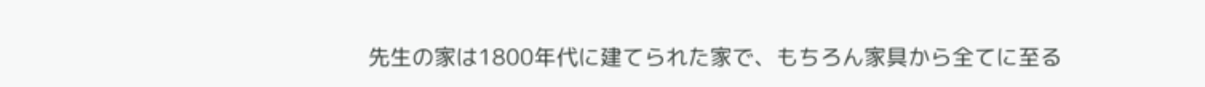先生の家は1800年代に建てられた家で、もちろん家具から全てに至る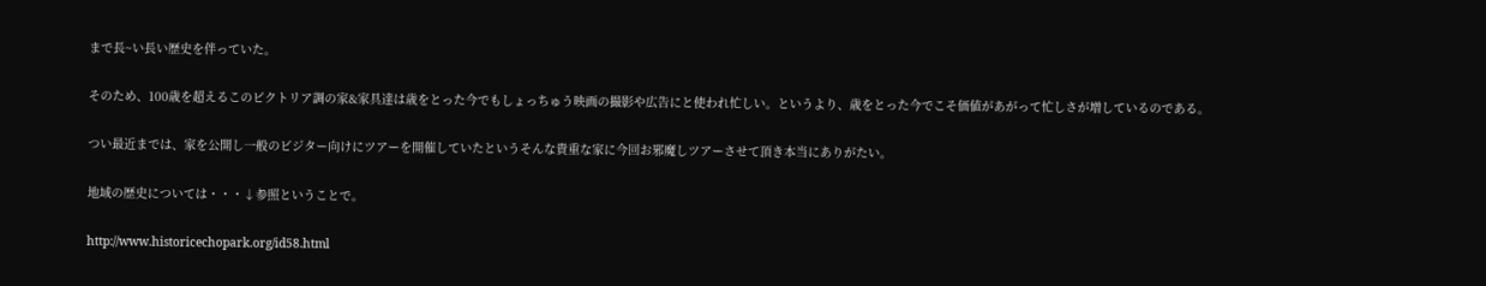まで長~い長い歴史を伴っていた。

そのため、100歳を超えるこのビクトリア調の家&家具達は歳をとった今でもしょっちゅう映画の撮影や広告にと使われ忙しい。というより、歳をとった今でこそ価値があがって忙しさが増しているのである。

つい最近までは、家を公開し一般のビジター向けにツアーを開催していたというそんな貴重な家に今回お邪魔しツアーさせて頂き本当にありがたい。

地域の歴史については・・・↓参照ということで。

http://www.historicechopark.org/id58.html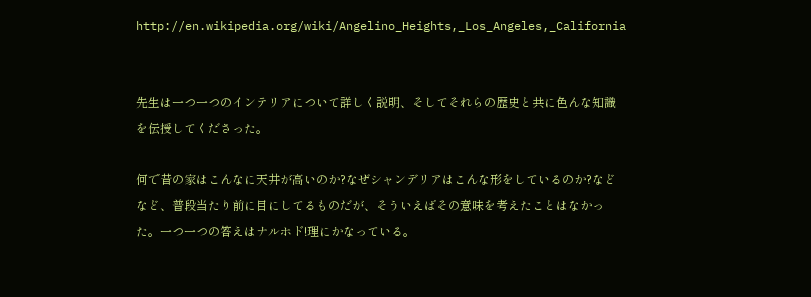http://en.wikipedia.org/wiki/Angelino_Heights,_Los_Angeles,_California


先生は一つ一つのインテリアについて詳しく説明、そしてそれらの歴史と共に色んな知識を伝授してくださった。

何で昔の家はこんなに天井が高いのか?なぜシャンデリアはこんな形をしているのか?などなど、普段当たり前に目にしてるものだが、そういえばその意味を考えたことはなかった。一つ一つの答えはナルホド!理にかなっている。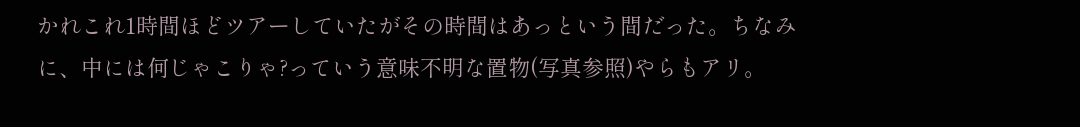かれこれ1時間ほどツアーしていたがその時間はあっという間だった。ちなみに、中には何じゃこりゃ?っていう意味不明な置物(写真参照)やらもアリ。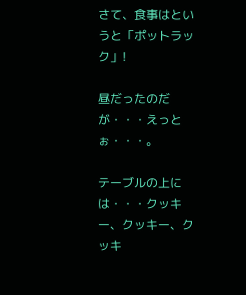さて、食事はというと「ポットラック」!

昼だったのだが・・・えっとぉ・・・。

テーブルの上には・・・クッキー、クッキー、クッキ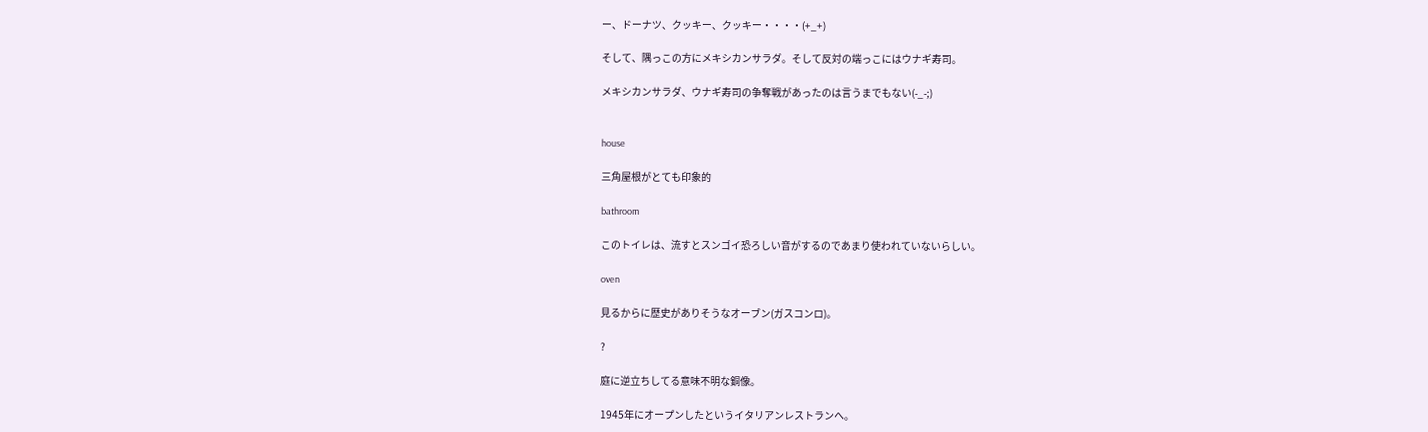ー、ドーナツ、クッキー、クッキー・・・・(+_+)

そして、隅っこの方にメキシカンサラダ。そして反対の端っこにはウナギ寿司。

メキシカンサラダ、ウナギ寿司の争奪戦があったのは言うまでもない(-_-;)


house

三角屋根がとても印象的

bathroom

このトイレは、流すとスンゴイ恐ろしい音がするのであまり使われていないらしい。

oven

見るからに歴史がありそうなオーブン(ガスコンロ)。

?

庭に逆立ちしてる意味不明な銅像。

1945年にオープンしたというイタリアンレストランへ。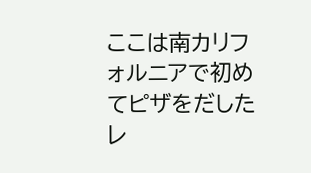ここは南カリフォルニアで初めてピザをだしたレ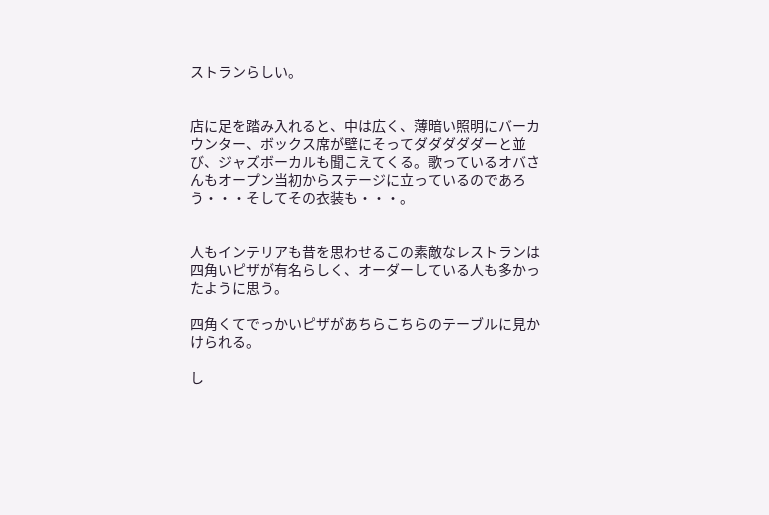ストランらしい。


店に足を踏み入れると、中は広く、薄暗い照明にバーカウンター、ボックス席が壁にそってダダダダダーと並び、ジャズボーカルも聞こえてくる。歌っているオバさんもオープン当初からステージに立っているのであろう・・・そしてその衣装も・・・。


人もインテリアも昔を思わせるこの素敵なレストランは四角いピザが有名らしく、オーダーしている人も多かったように思う。

四角くてでっかいピザがあちらこちらのテーブルに見かけられる。

し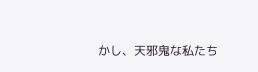かし、天邪鬼な私たち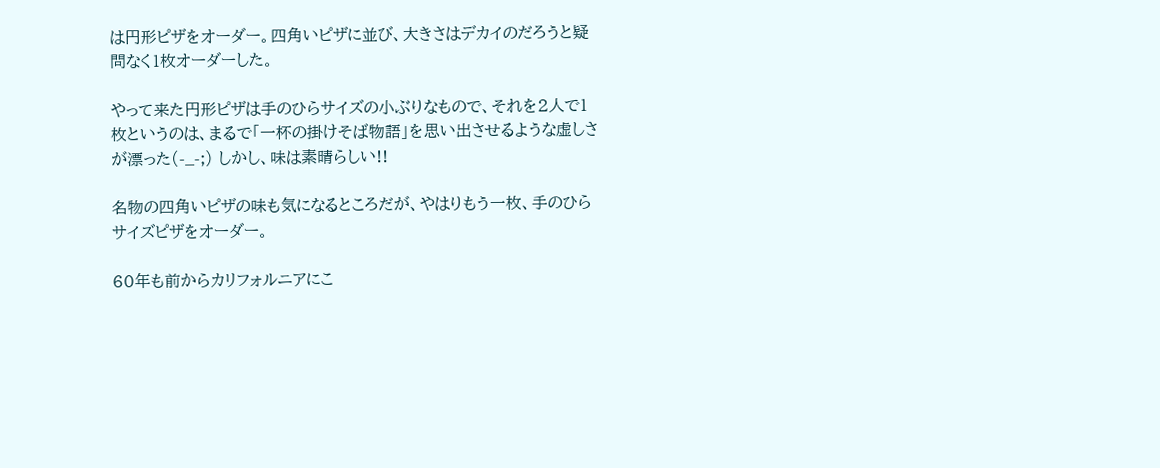は円形ピザをオーダー。四角いピザに並び、大きさはデカイのだろうと疑問なく1枚オーダーした。

やって来た円形ピザは手のひらサイズの小ぶりなもので、それを2人で1枚というのは、まるで「一杯の掛けそば物語」を思い出させるような虚しさが漂った(-_-;) しかし、味は素晴らしい!!

名物の四角いピザの味も気になるところだが、やはりもう一枚、手のひらサイズピザをオーダー。

60年も前からカリフォルニアにこ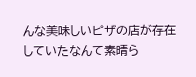んな美味しいピザの店が存在していたなんて素晴ら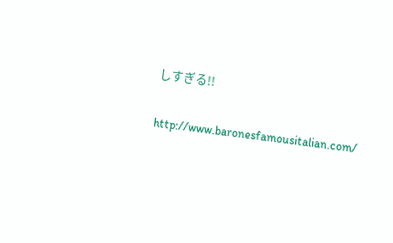しすぎる!!

http://www.baronesfamousitalian.com/